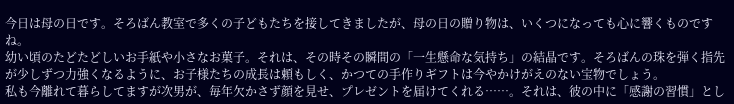今日は母の日です。そろばん教室で多くの子どもたちを接してきましたが、母の日の贈り物は、いくつになっても心に響くものですね。
幼い頃のたどたどしいお手紙や小さなお菓子。それは、その時その瞬間の「一生懸命な気持ち」の結晶です。そろばんの珠を弾く指先が少しずつ力強くなるように、お子様たちの成長は頼もしく、かつての手作りギフトは今やかけがえのない宝物でしょう。
私も今離れて暮らしてますが次男が、毎年欠かさず顔を見せ、プレゼントを届けてくれる……。それは、彼の中に「感謝の習慣」とし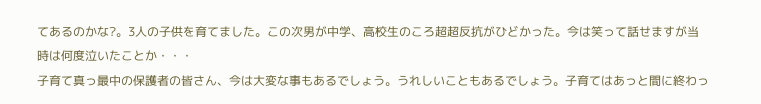てあるのかな?。3人の子供を育てました。この次男が中学、高校生のころ超超反抗がひどかった。今は笑って話せますが当時は何度泣いたことか・・・
子育て真っ最中の保護者の皆さん、今は大変な事もあるでしょう。うれしいこともあるでしょう。子育てはあっと間に終わっ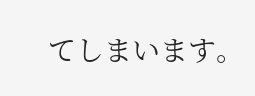てしまいます。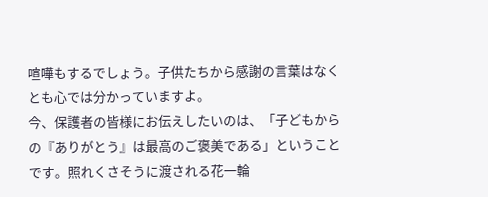喧嘩もするでしょう。子供たちから感謝の言葉はなくとも心では分かっていますよ。
今、保護者の皆様にお伝えしたいのは、「子どもからの『ありがとう』は最高のご褒美である」ということです。照れくさそうに渡される花一輪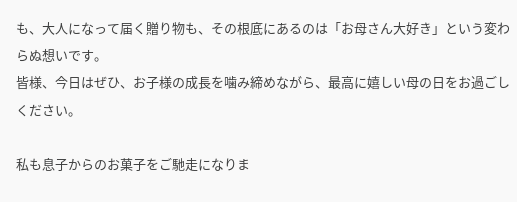も、大人になって届く贈り物も、その根底にあるのは「お母さん大好き」という変わらぬ想いです。
皆様、今日はぜひ、お子様の成長を噛み締めながら、最高に嬉しい母の日をお過ごしください。

私も息子からのお菓子をご馳走になりま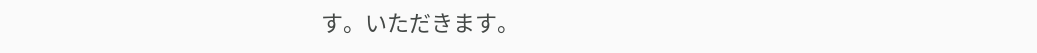す。いただきます。